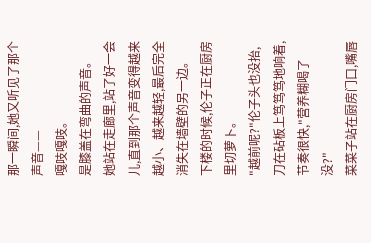那一瞬间,她又听见了那个声音——
嘎吱嘎吱。
是膝盖在弯曲的声音。
她站在走廊里,站了好一会儿,直到那个声音变得越来越小、越来越轻,最后完全消失在墙壁的另一边。
下楼的时候,伦子正在厨房里切萝卜。
"越前呢?"伦子头也没抬,刀在砧板上笃笃笃地响着,节奏很快,"营养糊喝了没?"
菜菜子站在厨房门口,嘴唇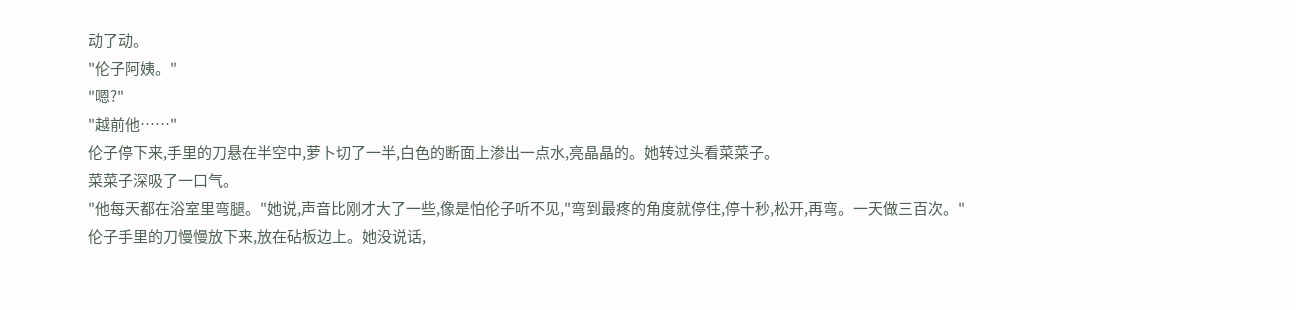动了动。
"伦子阿姨。"
"嗯?"
"越前他……"
伦子停下来,手里的刀悬在半空中,萝卜切了一半,白色的断面上渗出一点水,亮晶晶的。她转过头看菜菜子。
菜菜子深吸了一口气。
"他每天都在浴室里弯腿。"她说,声音比刚才大了一些,像是怕伦子听不见,"弯到最疼的角度就停住,停十秒,松开,再弯。一天做三百次。"
伦子手里的刀慢慢放下来,放在砧板边上。她没说话,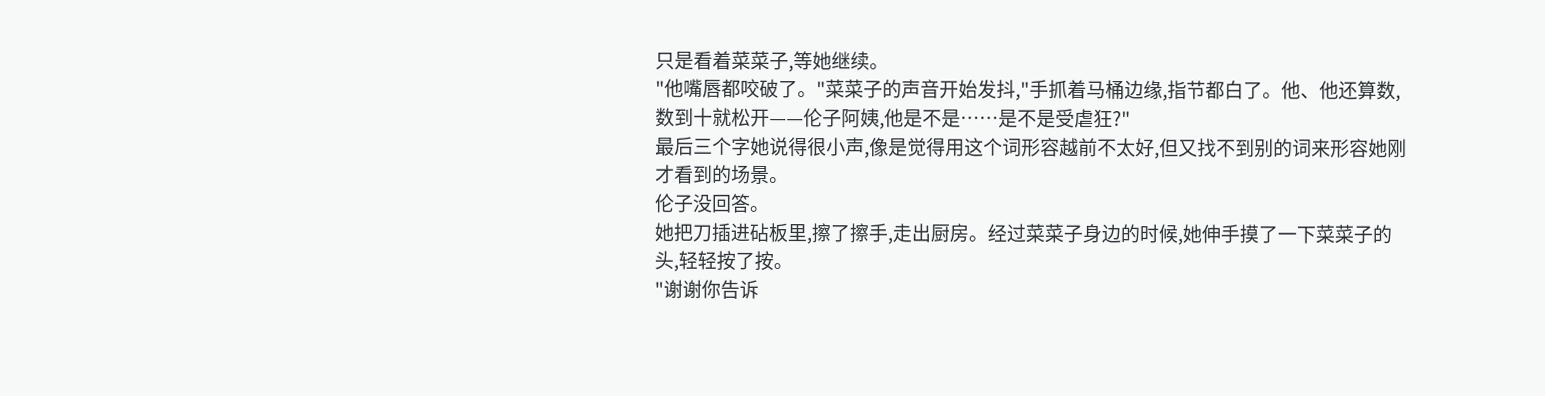只是看着菜菜子,等她继续。
"他嘴唇都咬破了。"菜菜子的声音开始发抖,"手抓着马桶边缘,指节都白了。他、他还算数,数到十就松开——伦子阿姨,他是不是……是不是受虐狂?"
最后三个字她说得很小声,像是觉得用这个词形容越前不太好,但又找不到别的词来形容她刚才看到的场景。
伦子没回答。
她把刀插进砧板里,擦了擦手,走出厨房。经过菜菜子身边的时候,她伸手摸了一下菜菜子的头,轻轻按了按。
"谢谢你告诉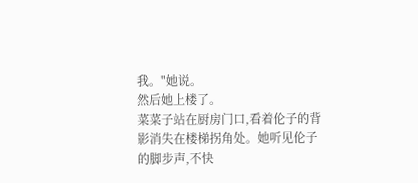我。"她说。
然后她上楼了。
菜菜子站在厨房门口,看着伦子的背影消失在楼梯拐角处。她听见伦子的脚步声,不快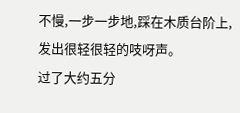不慢,一步一步地,踩在木质台阶上,发出很轻很轻的吱呀声。
过了大约五分